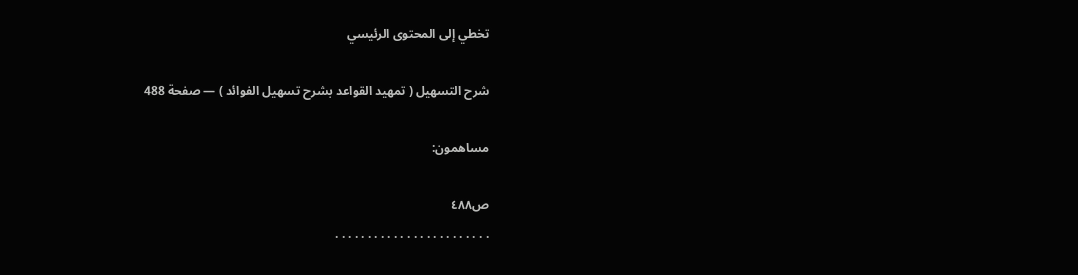تخطي إلى المحتوى الرئيسي

شرح التسهيل ( تمهيد القواعد بشرح تسهيل الفوائد ) — صفحة 488

مساهمون:

ص٤٨٨
. . . . . . . . . . . . . . . . . . . . . . . .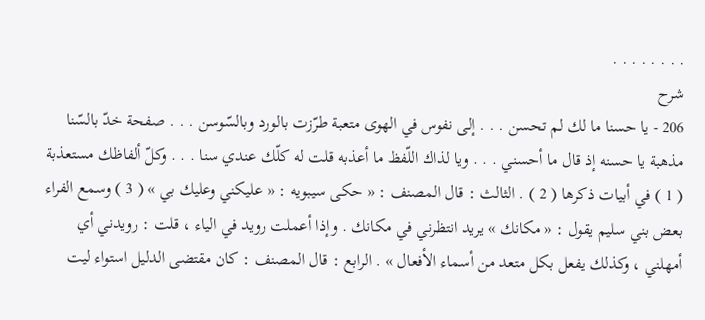. . . . . . . .
شرح
206 - يا حسنا ما لك لم تحسن . . . إلى نفوس في الهوى متعبة طرّزت بالورد وبالسّوسن . . . صفحة خدّ بالسّنا مذهبة يا حسنه إذ قال ما أحسني . . . ويا لذاك اللّفظ ما أعذبه قلت له كلّك عندي سنا . . . وكلّ ألفاظك مستعذبة ( 1 ) في أبيات ذكرها ( 2 ) . الثالث : قال المصنف : « حكى سيبويه : « عليكني وعليك بي » ( 3 ) وسمع الفراء بعض بني سليم يقول : « مكانك » يريد انتظرني في مكانك . وإذا أعملت رويد في الياء ، قلت : رويدني أي أمهلني ، وكذلك يفعل بكل متعد من أسماء الأفعال » . الرابع : قال المصنف : كان مقتضى الدليل استواء ليت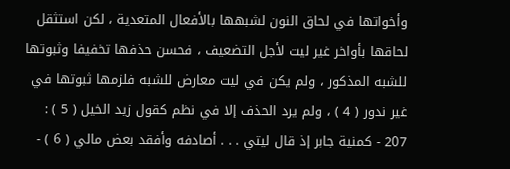وأخواتها في لحاق النون لشبهها بالأفعال المتعدية ، لكن استثقل لحاقها بأواخر غير ليت لأجل التضعيف ، فحسن حذفها تخفيفا وثبوتها للشبه المذكور ، ولم يكن في ليت معارض للشبه فلزمها ثبوتها في غير ندور ( 4 ) ، ولم يرد الحذف إلا في نظم كقول زيد الخيل ( 5 ) : 207 - كمنية جابر إذ قال ليتي . . . أصادفه وأفقد بعض مالي ( 6 ) -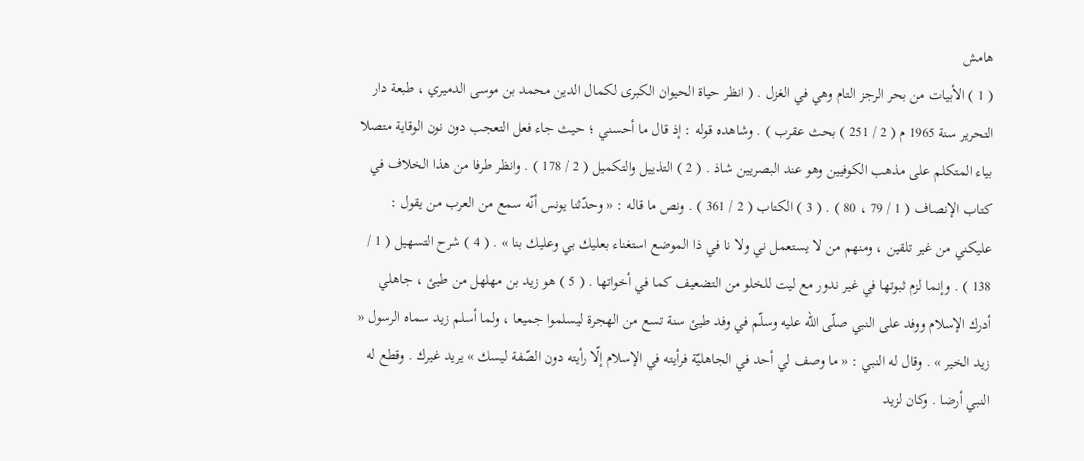هامش
( 1 ) الأبيات من بحر الرجز التام وهي في الغزل . ( انظر حياة الحيوان الكبرى لكمال الدين محمد بن موسى الدميري ، طبعة دار التحرير سنة 1965 م ( 2 / 251 ) بحث عقرب ) . وشاهده قوله : إذ قال ما أحسني ؛ حيث جاء فعل التعجب دون نون الوقاية متصلا بياء المتكلم على مذهب الكوفيين وهو عند البصريين شاذ . ( 2 ) التذييل والتكميل ( 2 / 178 ) . وانظر طرفا من هذا الخلاف في كتاب الإنصاف ( 1 / 79 ، 80 ) . ( 3 ) الكتاب ( 2 / 361 ) . ونص ما قاله : « وحدّثنا يونس أنّه سمع من العرب من يقول : عليكني من غير تلقين ، ومنهم من لا يستعمل ني ولا نا في ذا الموضع استغناء بعليك بي وعليك بنا » . ( 4 ) شرح التسهيل ( 1 / 138 ) . وإنما لزم ثبوتها في غير ندور مع ليت للخلو من التضعيف كما في أخواتها . ( 5 ) هو زيد بن مهلهل من طيئ ، جاهلي أدرك الإسلام ووفد على النبي صلّى الله عليه وسلّم في وفد طيئ سنة تسع من الهجرة ليسلموا جميعا ، ولما أسلم زيد سماه الرسول « زيد الخير » . وقال له النبي : « ما وصف لي أحد في الجاهليّة فرأيته في الإسلام إلّا رأيته دون الصّفة ليسك » يريد غيرك . وقطع له النبي أرضا . وكان لزيد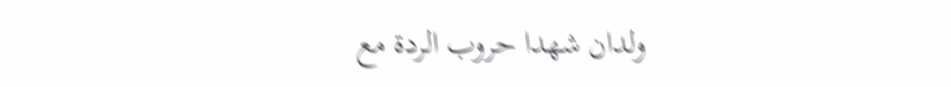ولدان شهدا حروب الردة مع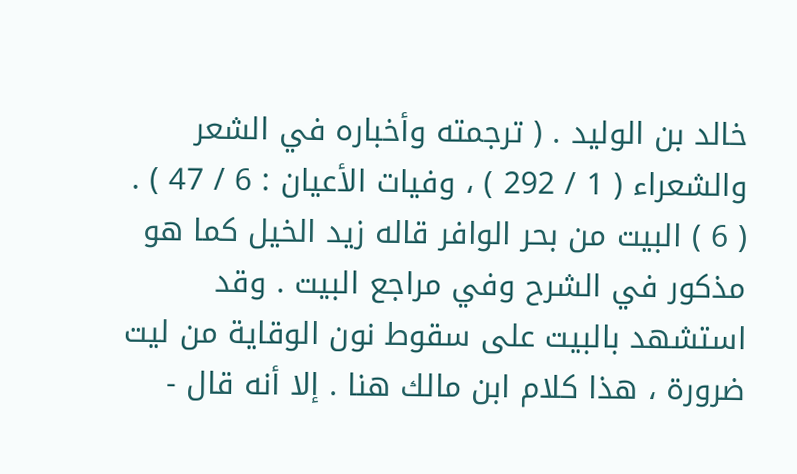خالد بن الوليد . ( ترجمته وأخباره في الشعر والشعراء ( 1 / 292 ) ، وفيات الأعيان : 6 / 47 ) . ( 6 ) البيت من بحر الوافر قاله زيد الخيل كما هو مذكور في الشرح وفي مراجع البيت . وقد استشهد بالبيت على سقوط نون الوقاية من ليت ضرورة ، هذا كلام ابن مالك هنا . إلا أنه قال -